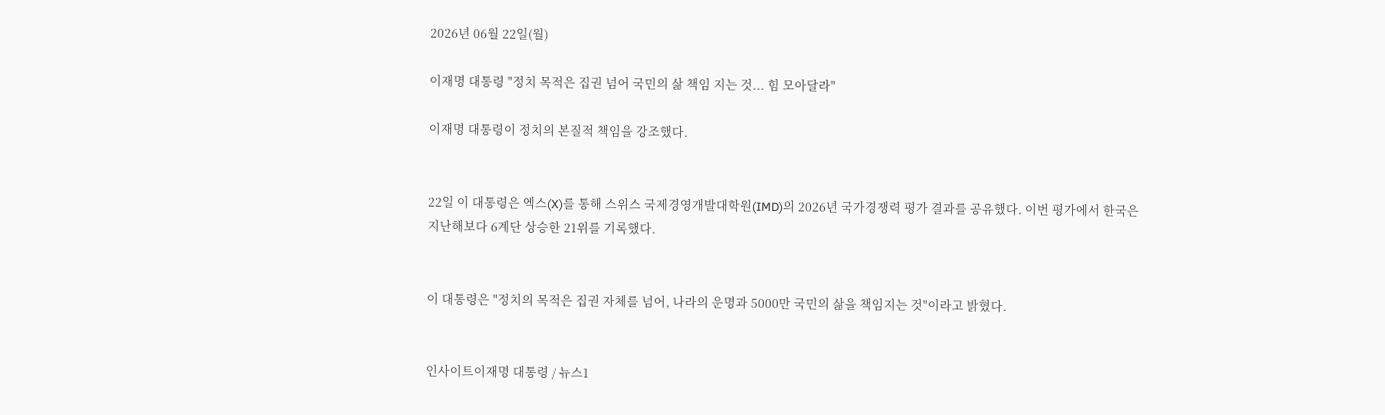2026년 06월 22일(월)

이재명 대통령 "정치 목적은 집권 넘어 국민의 삶 책임 지는 것... 힘 모아달라"

이재명 대통령이 정치의 본질적 책임을 강조했다.


22일 이 대통령은 엑스(X)를 통해 스위스 국제경영개발대학원(IMD)의 2026년 국가경쟁력 평가 결과를 공유했다. 이번 평가에서 한국은 지난해보다 6계단 상승한 21위를 기록했다.


이 대통령은 "정치의 목적은 집권 자체를 넘어, 나라의 운명과 5000만 국민의 삶을 책임지는 것"이라고 밝혔다.


인사이트이재명 대통령 / 뉴스1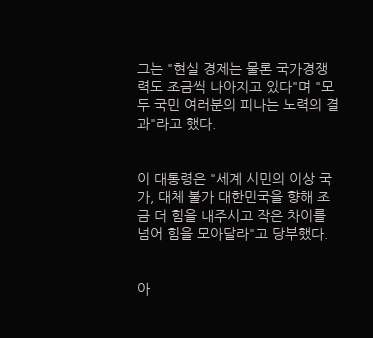그는 "현실 경제는 물론 국가경쟁력도 조금씩 나아지고 있다"며 "모두 국민 여러분의 피나는 노력의 결과"라고 했다.


이 대통령은 "세계 시민의 이상 국가, 대체 불가 대한민국을 향해 조금 더 힘을 내주시고 작은 차이를 넘어 힘을 모아달라"고 당부했다.


아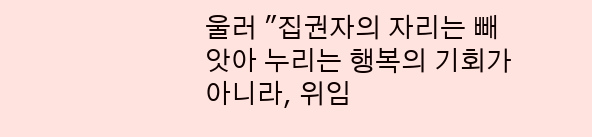울러 "집권자의 자리는 빼앗아 누리는 행복의 기회가 아니라, 위임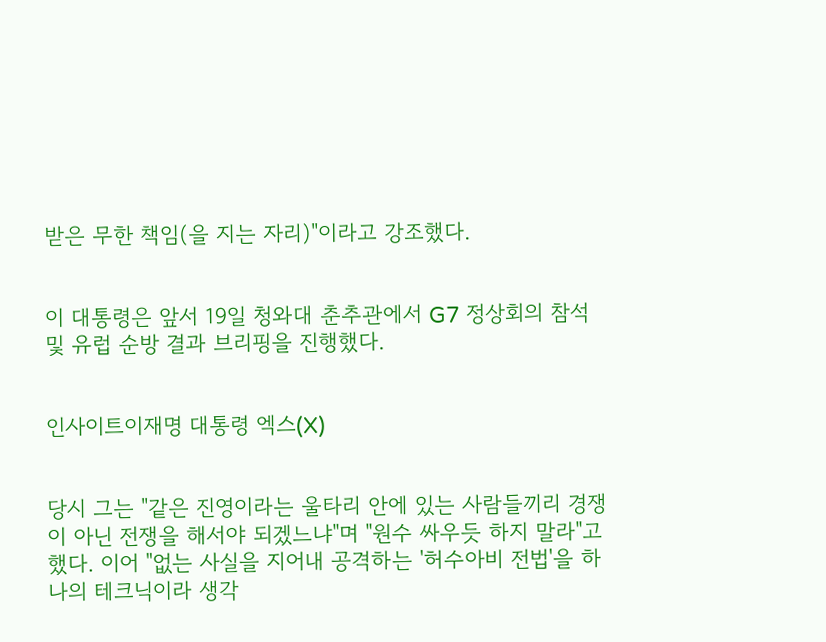받은 무한 책임(을 지는 자리)"이라고 강조했다.


이 대통령은 앞서 19일 청와대 춘추관에서 G7 정상회의 참석 및 유럽 순방 결과 브리핑을 진행했다.


인사이트이재명 대통령 엑스(X)


당시 그는 "같은 진영이라는 울타리 안에 있는 사람들끼리 경쟁이 아닌 전쟁을 해서야 되겠느냐"며 "원수 싸우듯 하지 말라"고 했다. 이어 "없는 사실을 지어내 공격하는 '허수아비 전법'을 하나의 테크닉이라 생각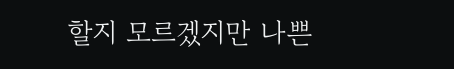할지 모르겠지만 나쁜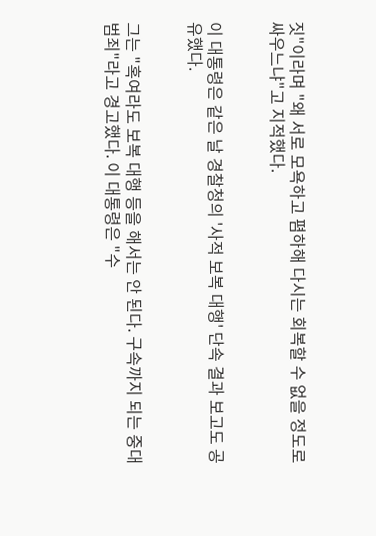짓"이라며 "왜 서로 모욕하고 폄하해 다시는 회복할 수 없을 정도로 싸우느냐"고 지적했다.


이 대통령은 같은 날 경찰청의 '사적 보복 대행' 단속 결과 보고도 공유했다.


그는 "혹여라도 보복 대행 등을 해서는 안 된다. 구속까지 되는 중대범죄"라고 경고했다. 이 대통령은 "수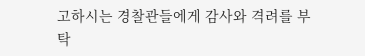고하시는 경찰관들에게 감사와 격려를 부탁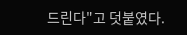드린다"고 덧붙였다.